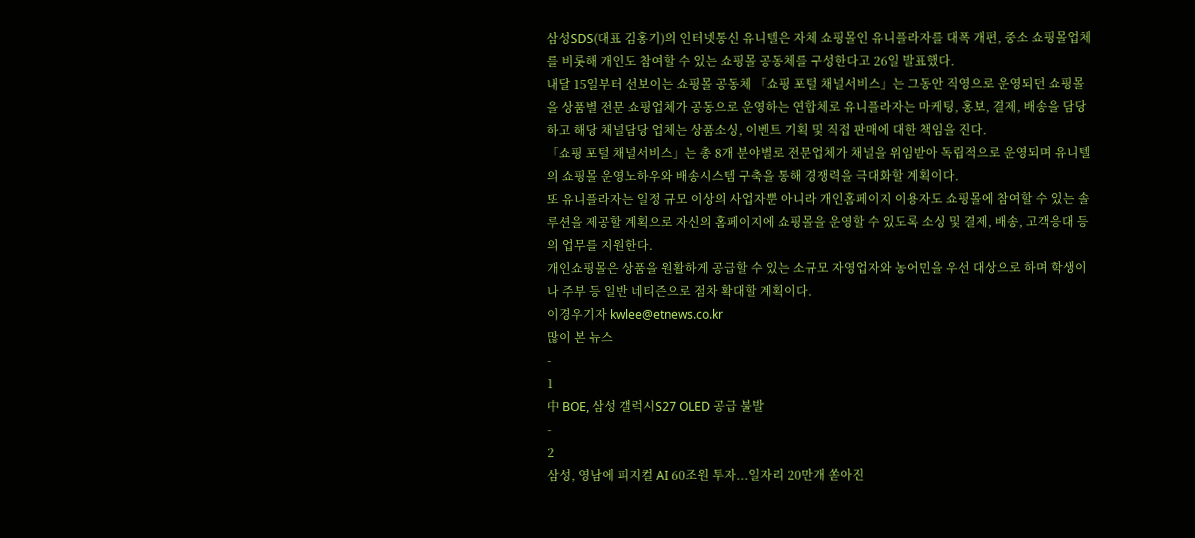삼성SDS(대표 김홍기)의 인터넷통신 유니텔은 자체 쇼핑몰인 유니플라자를 대폭 개편, 중소 쇼핑몰업체를 비롯해 개인도 참여할 수 있는 쇼핑몰 공동체를 구성한다고 26일 발표했다.
내달 15일부터 선보이는 쇼핑몰 공동체 「쇼핑 포털 채널서비스」는 그동안 직영으로 운영되던 쇼핑몰을 상품별 전문 쇼핑업체가 공동으로 운영하는 연합체로 유니플라자는 마케팅, 홍보, 결제, 배송을 담당하고 해당 채널담당 업체는 상품소싱, 이벤트 기획 및 직접 판매에 대한 책임을 진다.
「쇼핑 포털 채널서비스」는 총 8개 분야별로 전문업체가 채널을 위임받아 독립적으로 운영되며 유니텔의 쇼핑몰 운영노하우와 배송시스템 구축을 통해 경쟁력을 극대화할 계획이다.
또 유니플라자는 일정 규모 이상의 사업자뿐 아니라 개인홈페이지 이용자도 쇼핑몰에 참여할 수 있는 솔루션을 제공할 계획으로 자신의 홈페이지에 쇼핑몰을 운영할 수 있도록 소싱 및 결제, 배송, 고객응대 등의 업무를 지원한다.
개인쇼핑몰은 상품을 원활하게 공급할 수 있는 소규모 자영업자와 농어민을 우선 대상으로 하며 학생이나 주부 등 일반 네티즌으로 점차 확대할 계획이다.
이경우기자 kwlee@etnews.co.kr
많이 본 뉴스
-
1
中 BOE, 삼성 갤럭시S27 OLED 공급 불발
-
2
삼성, 영남에 피지컬 AI 60조원 투자...일자리 20만개 쏟아진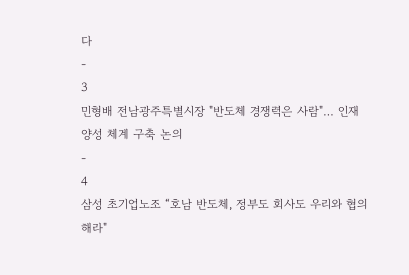다
-
3
민형배 전남광주특별시장 "반도체 경쟁력은 사람"… 인재 양성 체계 구축 논의
-
4
삼성 초기업노조 “호남 반도체, 정부도 회사도 우리와 협의해라"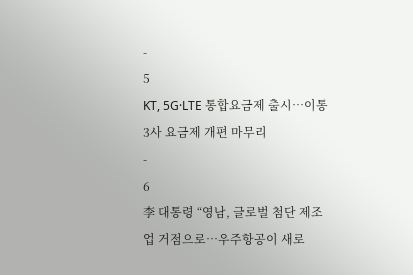-
5
KT, 5G·LTE 통합요금제 출시…이통 3사 요금제 개편 마무리
-
6
李 대통령 “영남, 글로벌 첨단 제조업 거점으로…우주항공이 새로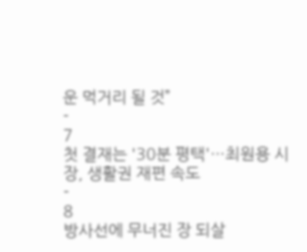운 먹거리 될 것”
-
7
첫 결재는 '30분 평택'…최원용 시장, 생활권 재편 속도
-
8
방사선에 무너진 장 되살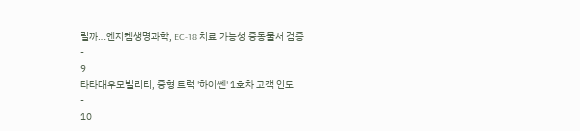릴까…엔지켐생명과학, EC-18 치료 가능성 중동물서 검증
-
9
타타대우모빌리티, 중형 트럭 '하이쎈' 1호차 고객 인도
-
10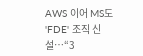AWS 이어 MS도 'FDE' 조직 신설…“3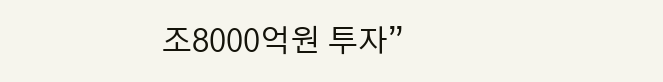조8000억원 투자”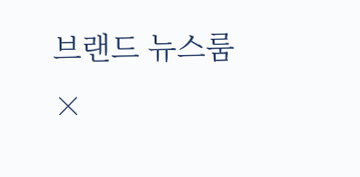브랜드 뉴스룸
×